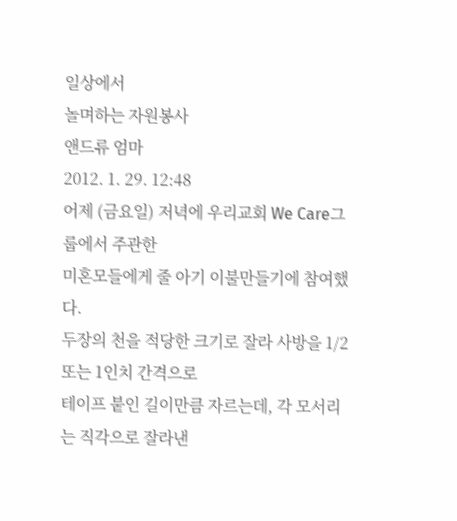일상에서
놀며하는 자원봉사
앤드류 엄마
2012. 1. 29. 12:48
어제 (금요일) 저녁에 우리교회 We Care그룹에서 주관한
미혼모들에게 줄 아기 이불만들기에 참여했다.
두장의 천을 적당한 크기로 잘라 사방을 1/2 또는 1인치 간격으로
테이프 붙인 길이만큼 자르는데, 각 모서리는 직각으로 잘라낸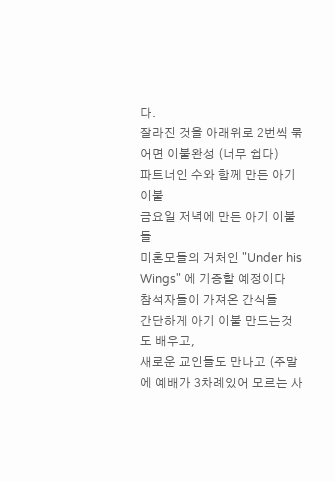다.
잘라진 것을 아래위로 2번씩 묶어면 이불완성 (너무 쉽다)
파트너인 수와 함께 만든 아기이불
금요일 저녁에 만든 아기 이불들
미혼모들의 거처인 "Under his Wings" 에 기증할 예정이다
참석자들이 가져온 간식들
간단하게 아기 이불 만드는것도 배우고,
새로운 교인들도 만나고 (주말에 예배가 3차례있어 모르는 사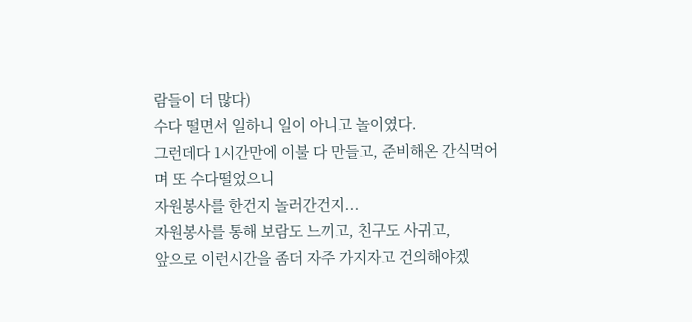람들이 더 많다)
수다 떨면서 일하니 일이 아니고 놀이였다.
그런데다 1시간만에 이불 다 만들고, 준비해온 간식먹어며 또 수다떨었으니
자원봉사를 한건지 놀러간건지...
자원봉사를 통해 보람도 느끼고, 친구도 사귀고,
앞으로 이런시간을 좀더 자주 가지자고 건의해야겠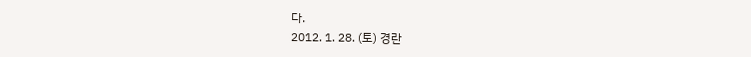다.
2012. 1. 28. (토) 경란